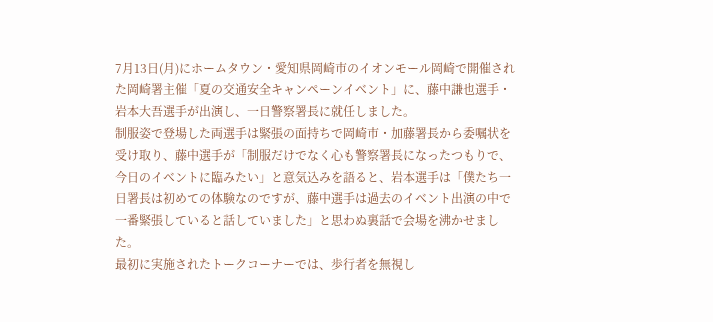7月13日(月)にホームタウン・愛知県岡崎市のイオンモール岡崎で開催された岡崎署主催「夏の交通安全キャンペーンイベント」に、藤中謙也選手・岩本大吾選手が出演し、一日警察署長に就任しました。
制服姿で登場した両選手は緊張の面持ちで岡崎市・加藤署長から委嘱状を受け取り、藤中選手が「制服だけでなく心も警察署長になったつもりで、今日のイベントに臨みたい」と意気込みを語ると、岩本選手は「僕たち一日署長は初めての体験なのですが、藤中選手は過去のイベント出演の中で一番緊張していると話していました」と思わぬ裏話で会場を沸かせました。
最初に実施されたトークコーナーでは、歩行者を無視し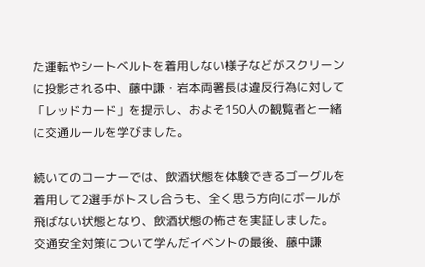た運転やシートベルトを着用しない様子などがスクリーンに投影される中、藤中謙・岩本両署長は違反行為に対して「レッドカード」を提示し、およそ150人の観覧者と一緒に交通ルールを学びました。

続いてのコーナーでは、飲酒状態を体験できるゴーグルを着用して2選手がトスし合うも、全く思う方向にボールが飛ばない状態となり、飲酒状態の怖さを実証しました。
交通安全対策について学んだイベントの最後、藤中謙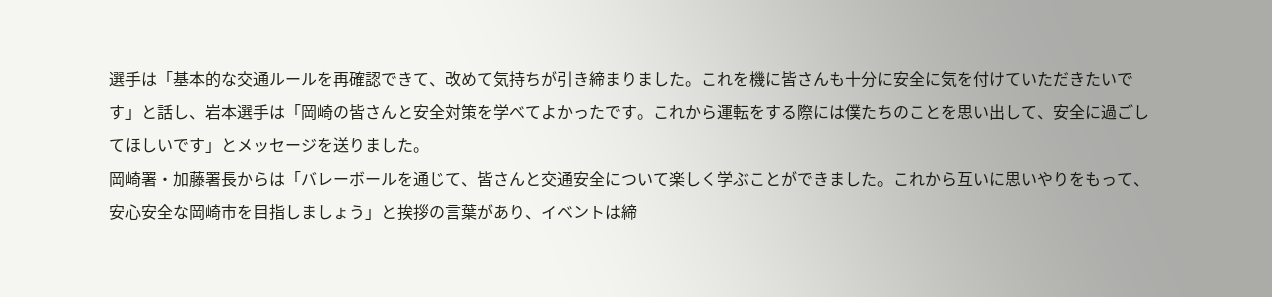選手は「基本的な交通ルールを再確認できて、改めて気持ちが引き締まりました。これを機に皆さんも十分に安全に気を付けていただきたいです」と話し、岩本選手は「岡崎の皆さんと安全対策を学べてよかったです。これから運転をする際には僕たちのことを思い出して、安全に過ごしてほしいです」とメッセージを送りました。
岡崎署・加藤署長からは「バレーボールを通じて、皆さんと交通安全について楽しく学ぶことができました。これから互いに思いやりをもって、安心安全な岡崎市を目指しましょう」と挨拶の言葉があり、イベントは締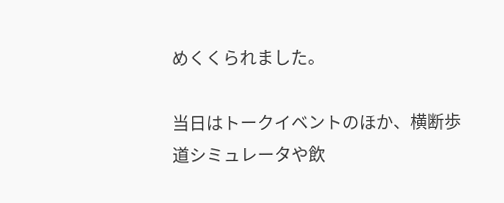めくくられました。

当日はトークイベントのほか、横断歩道シミュレータや飲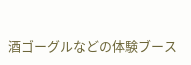酒ゴーグルなどの体験ブース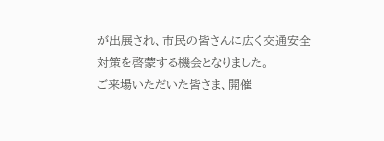が出展され、市民の皆さんに広く交通安全対策を啓蒙する機会となりました。
ご来場いただいた皆さま、開催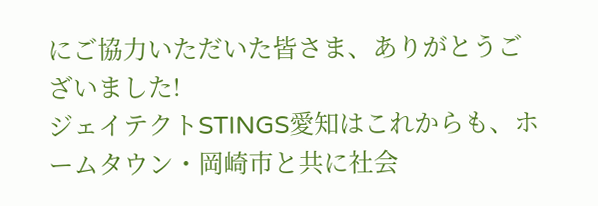にご協力いただいた皆さま、ありがとうございました!
ジェイテクトSTINGS愛知はこれからも、ホームタウン・岡崎市と共に社会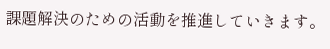課題解決のための活動を推進していきます。